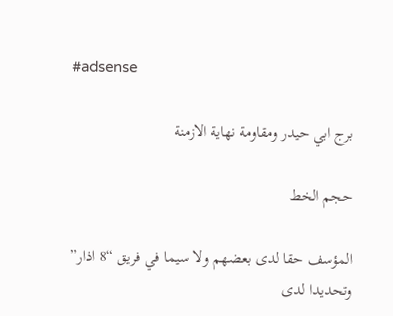#adsense

برج ابي حيدر ومقاومة نهاية الازمنة

حجم الخط

المؤسف حقا لدى بعضهم ولا سيما في فريق “8 اذار” وتحديدا لدى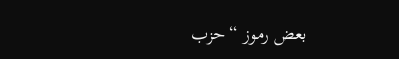بعض رموز “حزب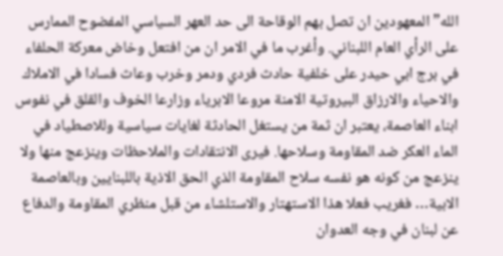الله” المعهودين ان تصل بهم الوقاحة الى حد العهر السياسي المفضوح الممارس على الرأي العام اللبناني. وأغرب ما في الامر ان من افتعل وخاض معركة الحلفاء في برج ابي حيدر على خلفية حادث فردي ودمر وخرب وعاث فسادا في الاملاك والاحياء والارزاق البيروتية الامنة مروعا الابرياء وزارعا الخوف والقلق في نفوس ابناء العاصمة، يعتبر ان ثمة من يستغل الحادثة لغايات سياسية وللاصطياد في الماء العكر ضد المقاومة وسلاحها. فيرى الانتقادات والملاحظات وينزعج منها ولا ينزعج من كونه هو نفسه سلاح المقاومة الذي الحق الاذية باللبنايين وبالعاصمة الابية… فغريب فعلا هذا الاستهتار والاستلشاء من قبل منظري المقاومة والدفاع عن لبنان في وجه العدوان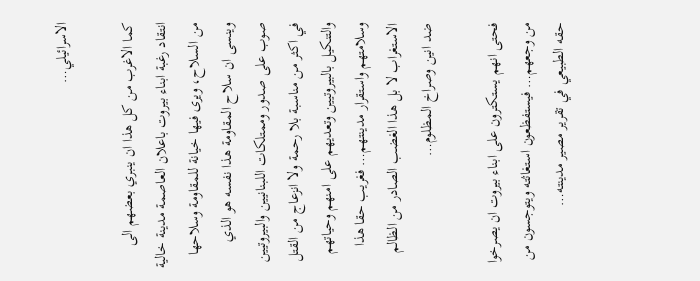الاسرائيلي…

كما الاغرب من كل هذا ان ينبري بعضهم الى انتقاد رغبة ابناء بيروت باعلان العاصمة مدينة خالية من السلاح، ويرى فيها خيانة للمقاومة وسلاحها وينسى ان سلاح المقاومة هذا نفسه هو الذي صوب على صدور وممتلكات اللبنانيين والبيروتيين في اكثر من مناسبة بلا رحمة ولا انزعاج من القتل والتنكيل بالبيروتيين وتعديهم على امنهم وحياتهم وسلامتهم واستقرار مدينتهم… فغريب حقا هذا الاستغراب لا بل هذا الغضب الصادر من الظالم ضد انين وصراخ المظلوم…

فحتى انهم يستكترون على ابناء بيروت ان يصرخوا من وجعهم… فيستفظعون استغاثته ويتوجسون من حقه الطبيعي في تقرير مصير مدينته…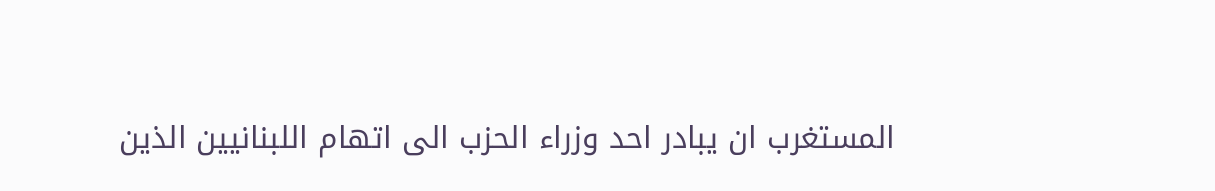المستغرب ان يبادر احد وزراء الحزب الى اتهام اللبنانيين الذين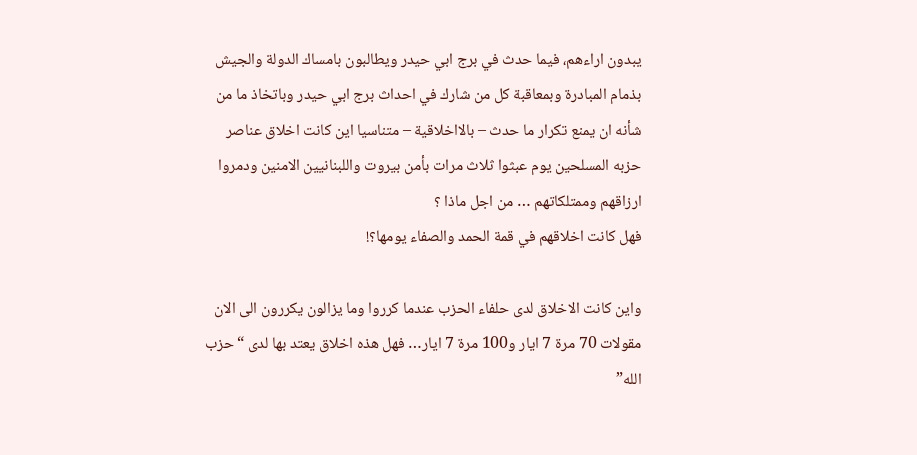يبدون اراءهم، فيما حدث في برج ابي حيدر ويطالبون بامساك الدولة والجيش بذمام المبادرة وبمعاقبة كل من شارك في احداث برج ابي حيدر وباتخاذ ما من شأنه ان يمنع تكرار ما حدث – بالااخلاقية – متناسيا اين كانت اخلاق عناصر حزبه المسلحين يوم عبثوا ثلاث مرات بأمن بيروت واللبنانيين الامنين ودمروا ارزاقهم وممتلكاتهم … من اجل ماذا ؟
فهل كانت اخلاقهم في قمة الحمد والصفاء يومها؟!

واين كانت الاخلاق لدى حلفاء الحزب عندما كرروا وما يزالون يكررون الى الان مقولات 70 مرة 7 ايار و100 مرة 7 ايار… فهل هذه اخلاق يعتد بها لدى “حزب الله”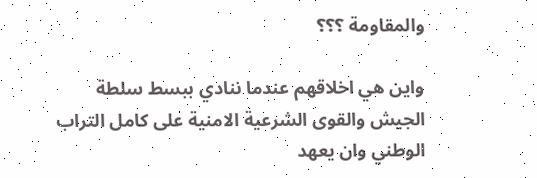والمقاومة ؟؟؟

واين هي اخلاقهم عندما ننادي ببسط سلطة الجيش والقوى الشرعية الامنية على كامل التراب الوطني وان يعهد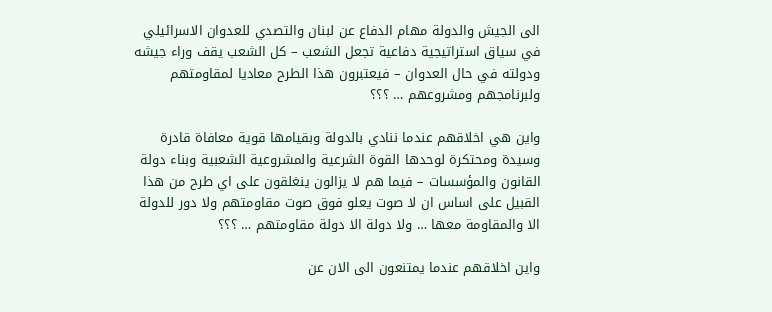الى الجيش والدولة مهام الدفاع عن لبنان والتصدي للعدوان الاسرائيلي في سياق استراتيجية دفاعية تجعل الشعب – كل الشعب يقف وراء جيشه ودولته في حال العدوان – فيعتبرون هذا الطرح معاديا لمقاومتهم ولبرنامجهم ومشروعهم … ؟؟؟

واين هي اخلاقهم عندما ننادي بالدولة وبقيامها قوية معافاة قادرة وسيدة ومحتكرة لوحدها القوة الشرعية والمشروعية الشعبية وبناء دولة القانون والمؤسسات – فيما هم لا يزالون ينغلقون على اي طرح من هذا القبيل على اساس ان لا صوت يعلو فوق صوت مقاومتهم ولا دور للدولة الا والمقاومة معها … ولا دولة الا دولة مقاومتهم … ؟؟؟

واين اخلاقهم عندما يمتنعون الى الان عن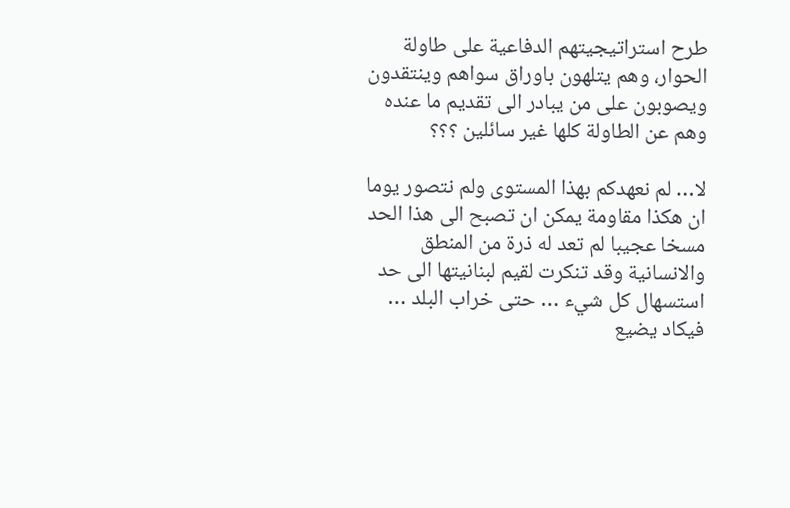طرح استراتيجيتهم الدفاعية على طاولة الحوار، وهم يتلهون باوراق سواهم وينتقدون ويصوبون على من يبادر الى تقديم ما عنده وهم عن الطاولة كلها غير سائلين ؟؟؟

لا… لم نعهدكم بهذا المستوى ولم نتصور يوما ان هكذا مقاومة يمكن ان تصبح الى هذا الحد مسخا عجيبا لم تعد له ذرة من المنطق والانسانية وقد تنكرت لقيم لبنانيتها الى حد استسهال كل شيء … حتى خراب البلد … فيكاد يضيع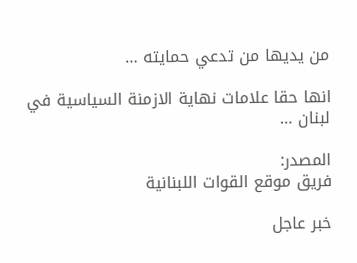من يديها من تدعي حمايته …

انها حقا علامات نهاية الازمنة السياسية في لبنان …

المصدر:
فريق موقع القوات اللبنانية

خبر عاجل